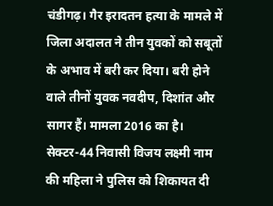चंडीगढ़। गैर इरादतन हत्या के मामले में जिला अदालत ने तीन युवकों को सबूतों के अभाव में बरी कर दिया। बरी होने वाले तीनों युवक नवदीप, दिशांत और सागर हैं। मामला 2016 का है। सेक्टर-44 निवासी विजय लक्ष्मी नाम की महिला ने पुलिस को शिकायत दी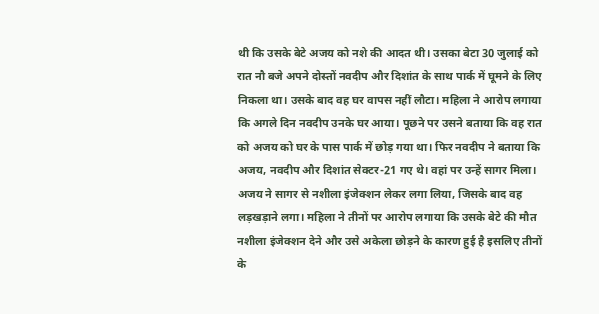थी कि उसके बेटे अजय को नशे की आदत थी। उसका बेटा 30 जुलाई को रात नौ बजे अपने दोस्तों नवदीप और दिशांत के साथ पार्क में घूमने के लिए निकला था। उसके बाद वह घर वापस नहीं लौटा। महिला ने आरोप लगाया कि अगले दिन नवदीप उनके घर आया। पूछने पर उसने बताया कि वह रात को अजय को घर के पास पार्क में छोड़ गया था। फिर नवदीप ने बताया कि अजय, नवदीप और दिशांत सेक्टर-21 गए थे। वहां पर उन्हें सागर मिला। अजय ने सागर से नशीला इंजेक्शन लेकर लगा लिया, जिसके बाद वह लड़खड़ाने लगा। महिला ने तीनों पर आरोप लगाया कि उसके बेटे की मौत नशीला इंजेक्शन देने और उसे अकेला छोड़ने के कारण हुई है इसलिए तीनों के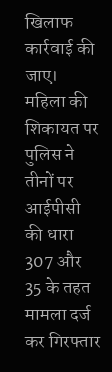खिलाफ कार्रवाई की जाए। महिला की शिकायत पर पुलिस ने तीनों पर आईपीसी की धारा 307 और 35 के तहत मामला दर्ज कर गिरफ्तार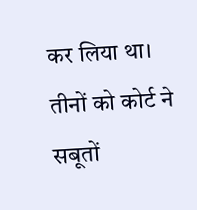कर लिया था। तीनों को कोर्ट ने सबूतों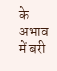के अभाव में बरी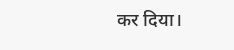कर दिया।